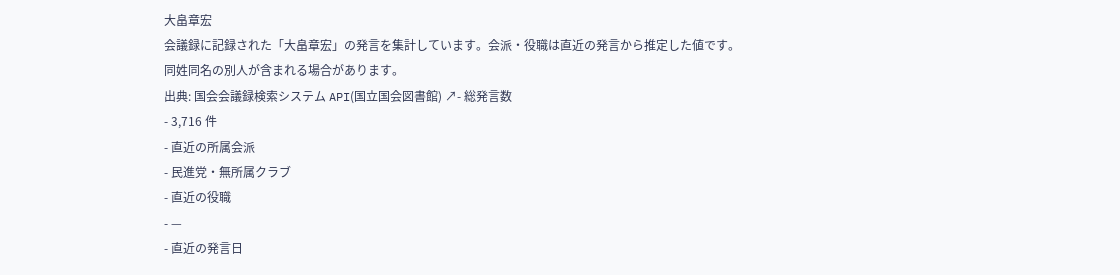大畠章宏
会議録に記録された「大畠章宏」の発言を集計しています。会派・役職は直近の発言から推定した値です。同姓同名の別人が含まれる場合があります。
出典: 国会会議録検索システム API(国立国会図書館) ↗- 総発言数
- 3,716 件
- 直近の所属会派
- 民進党・無所属クラブ
- 直近の役職
- —
- 直近の発言日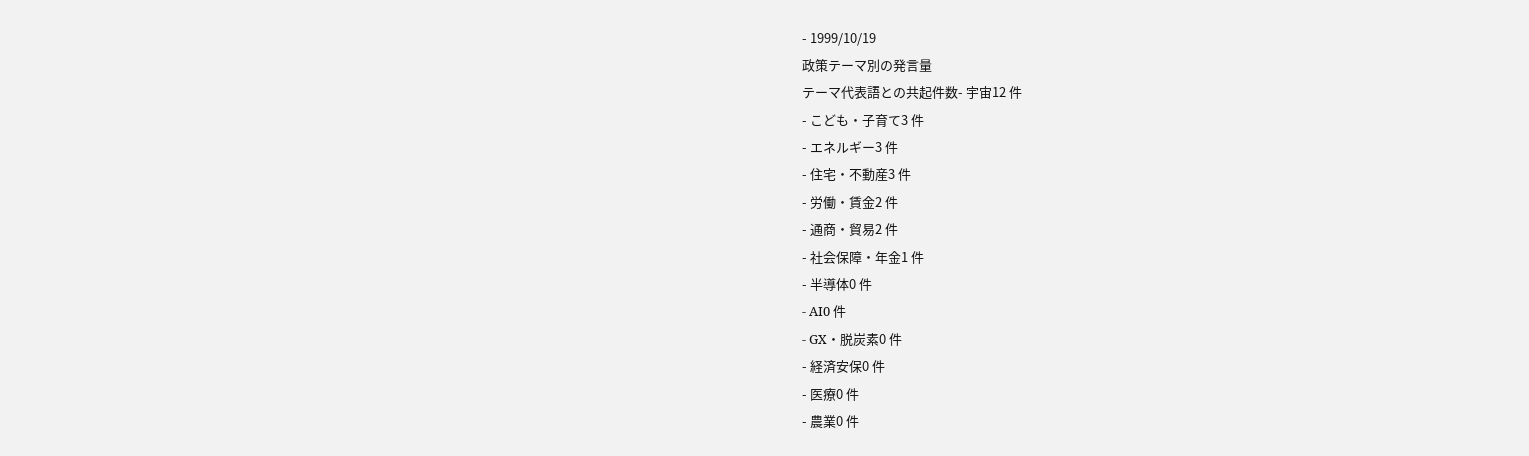- 1999/10/19
政策テーマ別の発言量
テーマ代表語との共起件数- 宇宙12 件
- こども・子育て3 件
- エネルギー3 件
- 住宅・不動産3 件
- 労働・賃金2 件
- 通商・貿易2 件
- 社会保障・年金1 件
- 半導体0 件
- AI0 件
- GX・脱炭素0 件
- 経済安保0 件
- 医療0 件
- 農業0 件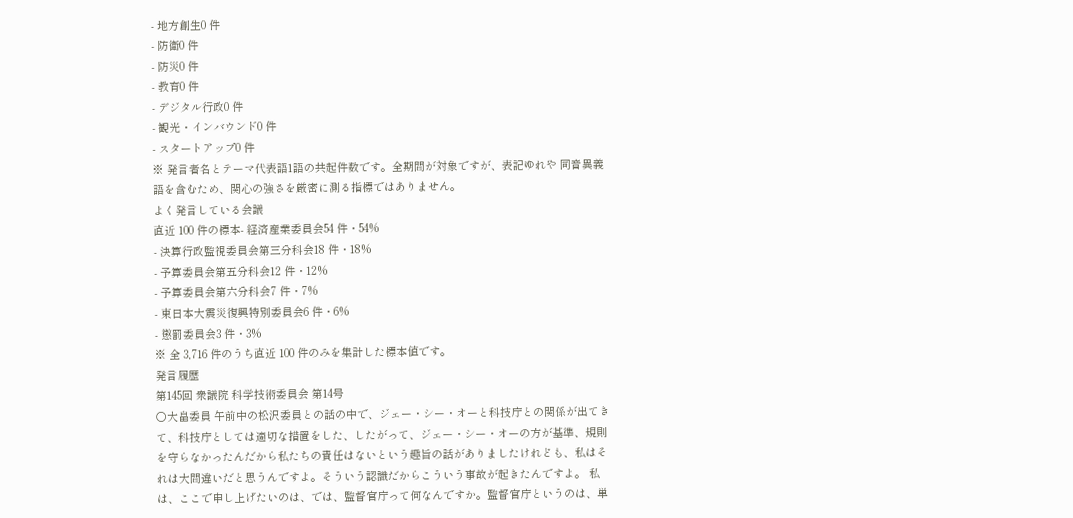- 地方創生0 件
- 防衛0 件
- 防災0 件
- 教育0 件
- デジタル行政0 件
- 観光・インバウンド0 件
- スタートアップ0 件
※ 発言者名とテーマ代表語1語の共起件数です。全期間が対象ですが、表記ゆれや 同音異義語を含むため、関心の強さを厳密に測る指標ではありません。
よく発言している会議
直近 100 件の標本- 経済産業委員会54 件・54%
- 決算行政監視委員会第三分科会18 件・18%
- 予算委員会第五分科会12 件・12%
- 予算委員会第六分科会7 件・7%
- 東日本大震災復興特別委員会6 件・6%
- 懲罰委員会3 件・3%
※ 全 3,716 件のうち直近 100 件のみを集計した標本値です。
発言履歴
第145回 衆議院 科学技術委員会 第14号
○大畠委員 午前中の松沢委員との話の中で、ジェー・シー・オーと科技庁との関係が出てきて、科技庁としては適切な措置をした、したがって、ジェー・シー・オーの方が基準、規則を守らなかったんだから私たちの責任はないという趣旨の話がありましたけれども、私はそれは大間違いだと思うんですよ。そういう認識だからこういう事故が起きたんですよ。 私は、ここで申し上げたいのは、では、監督官庁って何なんですか。監督官庁というのは、単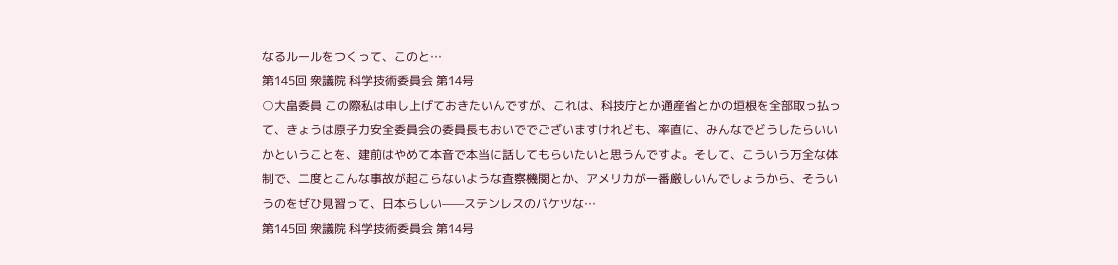なるルールをつくって、このと…
第145回 衆議院 科学技術委員会 第14号
○大畠委員 この際私は申し上げておきたいんですが、これは、科技庁とか通産省とかの垣根を全部取っ払って、きょうは原子力安全委員会の委員長もおいででございますけれども、率直に、みんなでどうしたらいいかということを、建前はやめて本音で本当に話してもらいたいと思うんですよ。そして、こういう万全な体制で、二度とこんな事故が起こらないような査察機関とか、アメリカが一番厳しいんでしょうから、そういうのをぜひ見習って、日本らしい——ステンレスのバケツな…
第145回 衆議院 科学技術委員会 第14号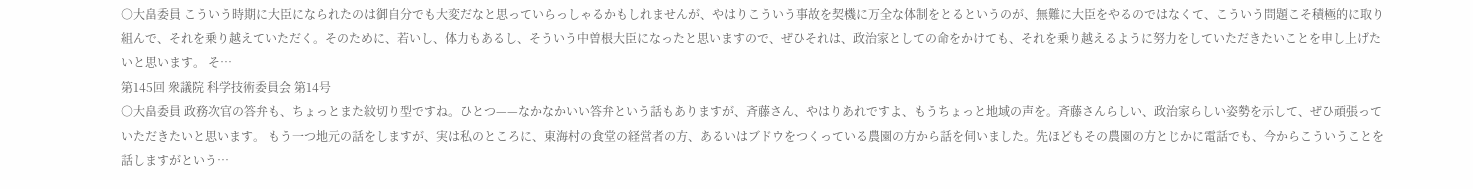○大畠委員 こういう時期に大臣になられたのは御自分でも大変だなと思っていらっしゃるかもしれませんが、やはりこういう事故を契機に万全な体制をとるというのが、無難に大臣をやるのではなくて、こういう問題こそ積極的に取り組んで、それを乗り越えていただく。そのために、若いし、体力もあるし、そういう中曽根大臣になったと思いますので、ぜひそれは、政治家としての命をかけても、それを乗り越えるように努力をしていただきたいことを申し上げたいと思います。 そ…
第145回 衆議院 科学技術委員会 第14号
○大畠委員 政務次官の答弁も、ちょっとまた紋切り型ですね。ひとつ——なかなかいい答弁という話もありますが、斉藤さん、やはりあれですよ、もうちょっと地域の声を。斉藤さんらしい、政治家らしい姿勢を示して、ぜひ頑張っていただきたいと思います。 もう一つ地元の話をしますが、実は私のところに、東海村の食堂の経営者の方、あるいはブドウをつくっている農園の方から話を伺いました。先ほどもその農園の方とじかに電話でも、今からこういうことを話しますがという…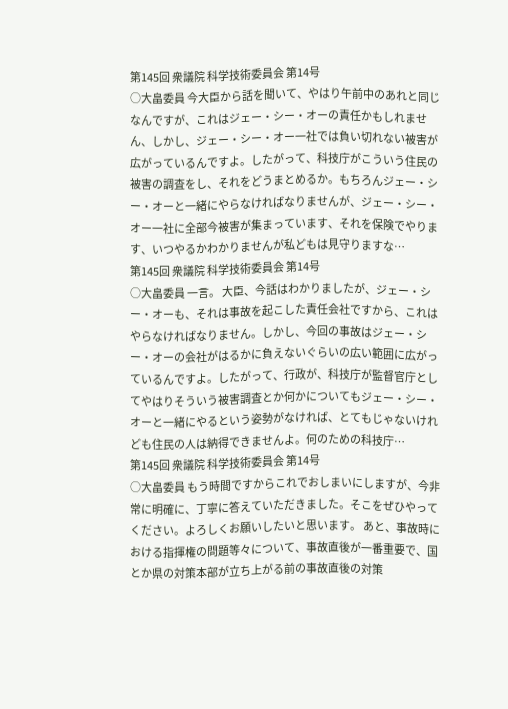第145回 衆議院 科学技術委員会 第14号
○大畠委員 今大臣から話を聞いて、やはり午前中のあれと同じなんですが、これはジェー・シー・オーの責任かもしれません、しかし、ジェー・シー・オー一社では負い切れない被害が広がっているんですよ。したがって、科技庁がこういう住民の被害の調査をし、それをどうまとめるか。もちろんジェー・シー・オーと一緒にやらなければなりませんが、ジェー・シー・オー一社に全部今被害が集まっています、それを保険でやります、いつやるかわかりませんが私どもは見守りますな…
第145回 衆議院 科学技術委員会 第14号
○大畠委員 一言。 大臣、今話はわかりましたが、ジェー・シー・オーも、それは事故を起こした責任会社ですから、これはやらなければなりません。しかし、今回の事故はジェー・シー・オーの会社がはるかに負えないぐらいの広い範囲に広がっているんですよ。したがって、行政が、科技庁が監督官庁としてやはりそういう被害調査とか何かについてもジェー・シー・オーと一緒にやるという姿勢がなければ、とてもじゃないけれども住民の人は納得できませんよ。何のための科技庁…
第145回 衆議院 科学技術委員会 第14号
○大畠委員 もう時間ですからこれでおしまいにしますが、今非常に明確に、丁寧に答えていただきました。そこをぜひやってください。よろしくお願いしたいと思います。 あと、事故時における指揮権の問題等々について、事故直後が一番重要で、国とか県の対策本部が立ち上がる前の事故直後の対策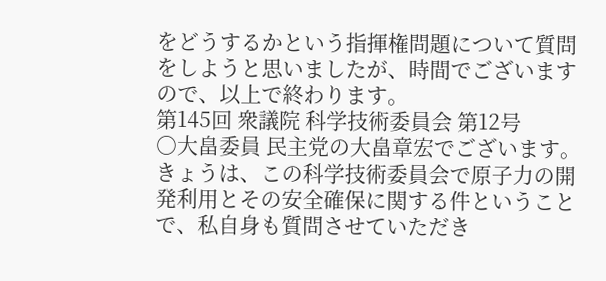をどうするかという指揮権問題について質問をしようと思いましたが、時間でございますので、以上で終わります。
第145回 衆議院 科学技術委員会 第12号
○大畠委員 民主党の大畠章宏でございます。 きょうは、この科学技術委員会で原子力の開発利用とその安全確保に関する件ということで、私自身も質問させていただき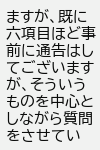ますが、既に六項目ほど事前に通告はしてございますが、そういうものを中心としながら質問をさせてい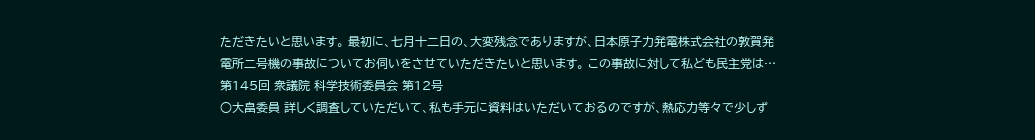ただきたいと思います。 最初に、七月十二日の、大変残念でありますが、日本原子力発電株式会社の敦賀発電所二号機の事故についてお伺いをさせていただきたいと思います。 この事故に対して私ども民主党は…
第145回 衆議院 科学技術委員会 第12号
○大畠委員 詳しく調査していただいて、私も手元に資料はいただいておるのですが、熱応力等々で少しず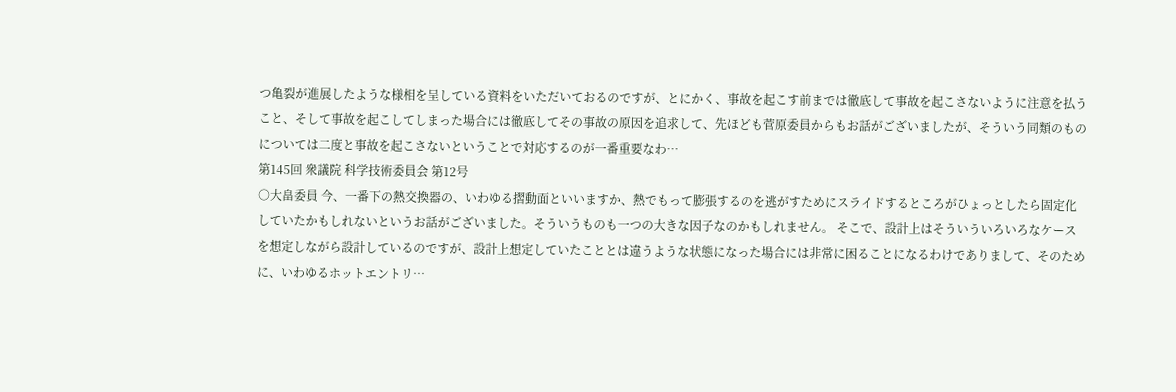つ亀裂が進展したような様相を呈している資料をいただいておるのですが、とにかく、事故を起こす前までは徹底して事故を起こさないように注意を払うこと、そして事故を起こしてしまった場合には徹底してその事故の原因を追求して、先ほども菅原委員からもお話がございましたが、そういう同類のものについては二度と事故を起こさないということで対応するのが一番重要なわ…
第145回 衆議院 科学技術委員会 第12号
○大畠委員 今、一番下の熱交換器の、いわゆる摺動面といいますか、熱でもって膨張するのを逃がすためにスライドするところがひょっとしたら固定化していたかもしれないというお話がございました。そういうものも一つの大きな因子なのかもしれません。 そこで、設計上はそういういろいろなケースを想定しながら設計しているのですが、設計上想定していたこととは違うような状態になった場合には非常に困ることになるわけでありまして、そのために、いわゆるホットエントリ…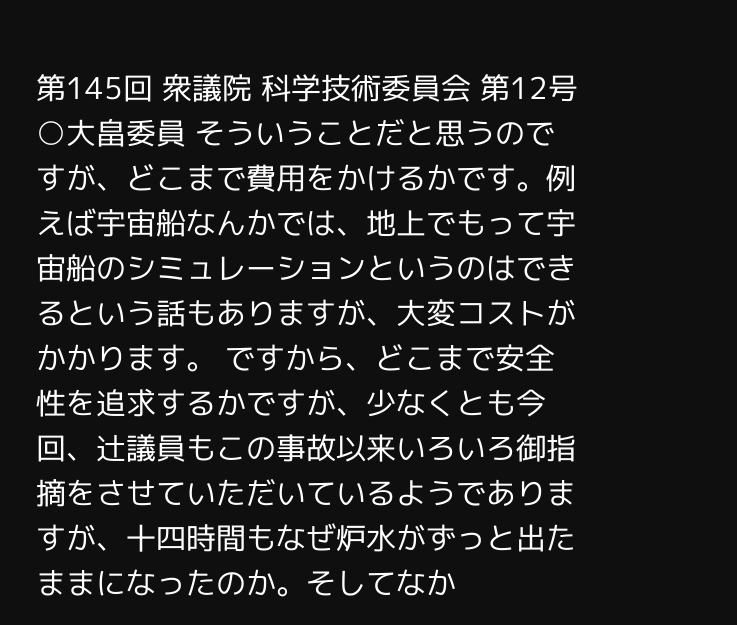第145回 衆議院 科学技術委員会 第12号
○大畠委員 そういうことだと思うのですが、どこまで費用をかけるかです。例えば宇宙船なんかでは、地上でもって宇宙船のシミュレーションというのはできるという話もありますが、大変コストがかかります。 ですから、どこまで安全性を追求するかですが、少なくとも今回、辻議員もこの事故以来いろいろ御指摘をさせていただいているようでありますが、十四時間もなぜ炉水がずっと出たままになったのか。そしてなか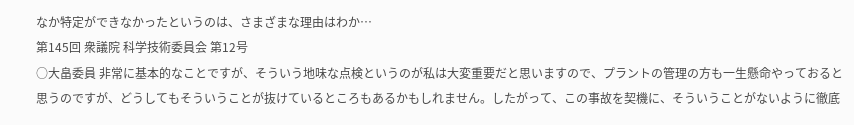なか特定ができなかったというのは、さまざまな理由はわか…
第145回 衆議院 科学技術委員会 第12号
○大畠委員 非常に基本的なことですが、そういう地味な点検というのが私は大変重要だと思いますので、プラントの管理の方も一生懸命やっておると思うのですが、どうしてもそういうことが抜けているところもあるかもしれません。したがって、この事故を契機に、そういうことがないように徹底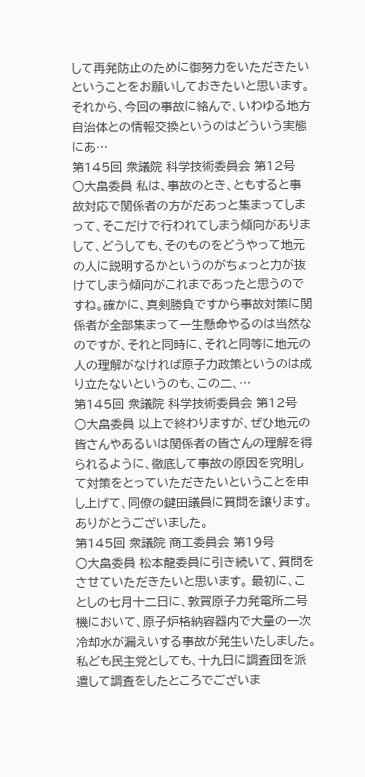して再発防止のために御努力をいただきたいということをお願いしておきたいと思います。 それから、今回の事故に絡んで、いわゆる地方自治体との情報交換というのはどういう実態にあ…
第145回 衆議院 科学技術委員会 第12号
○大畠委員 私は、事故のとき、ともすると事故対応で関係者の方がだあっと集まってしまって、そこだけで行われてしまう傾向がありまして、どうしても、そのものをどうやって地元の人に説明するかというのがちょっと力が抜けてしまう傾向がこれまであったと思うのですね。確かに、真剣勝負ですから事故対策に関係者が全部集まって一生懸命やるのは当然なのですが、それと同時に、それと同等に地元の人の理解がなければ原子力政策というのは成り立たないというのも、この二、…
第145回 衆議院 科学技術委員会 第12号
○大畠委員 以上で終わりますが、ぜひ地元の皆さんやあるいは関係者の皆さんの理解を得られるように、徹底して事故の原因を究明して対策をとっていただきたいということを申し上げて、同僚の鍵田議員に質問を譲ります。 ありがとうございました。
第145回 衆議院 商工委員会 第19号
○大畠委員 松本龍委員に引き続いて、質問をさせていただきたいと思います。 最初に、ことしの七月十二日に、敦賀原子力発電所二号機において、原子炉格納容器内で大量の一次冷却水が漏えいする事故が発生いたしました。私ども民主党としても、十九日に調査団を派遣して調査をしたところでございま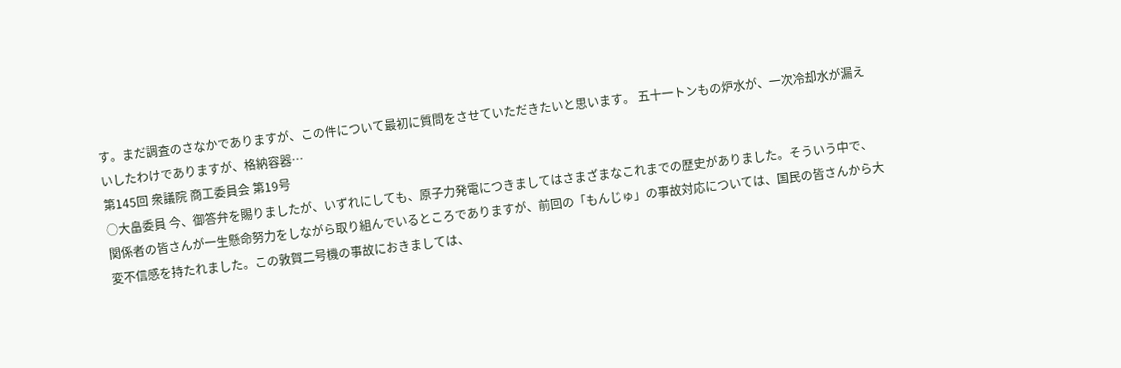す。まだ調査のさなかでありますが、この件について最初に質問をさせていただきたいと思います。 五十一トンもの炉水が、一次冷却水が漏えいしたわけでありますが、格納容器…
第145回 衆議院 商工委員会 第19号
○大畠委員 今、御答弁を賜りましたが、いずれにしても、原子力発電につきましてはさまざまなこれまでの歴史がありました。そういう中で、関係者の皆さんが一生懸命努力をしながら取り組んでいるところでありますが、前回の「もんじゅ」の事故対応については、国民の皆さんから大変不信感を持たれました。この敦賀二号機の事故におきましては、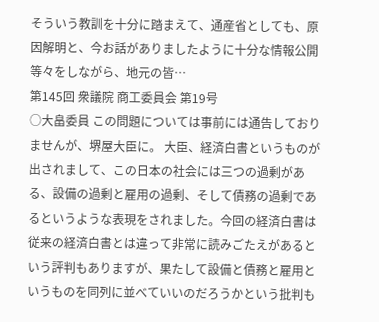そういう教訓を十分に踏まえて、通産省としても、原因解明と、今お話がありましたように十分な情報公開等々をしながら、地元の皆…
第145回 衆議院 商工委員会 第19号
○大畠委員 この問題については事前には通告しておりませんが、堺屋大臣に。 大臣、経済白書というものが出されまして、この日本の社会には三つの過剰がある、設備の過剰と雇用の過剰、そして債務の過剰であるというような表現をされました。今回の経済白書は従来の経済白書とは違って非常に読みごたえがあるという評判もありますが、果たして設備と債務と雇用というものを同列に並べていいのだろうかという批判も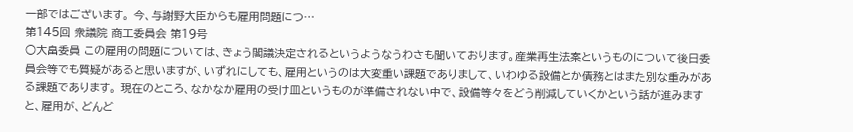一部ではございます。 今、与謝野大臣からも雇用問題につ…
第145回 衆議院 商工委員会 第19号
○大畠委員 この雇用の問題については、きょう閣議決定されるというようなうわさも聞いております。産業再生法案というものについて後日委員会等でも質疑があると思いますが、いずれにしても、雇用というのは大変重い課題でありまして、いわゆる設備とか債務とはまた別な重みがある課題であります。 現在のところ、なかなか雇用の受け皿というものが準備されない中で、設備等々をどう削減していくかという話が進みますと、雇用が、どんど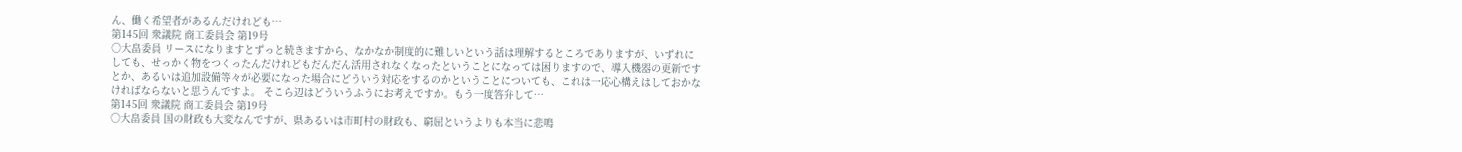ん、働く希望者があるんだけれども…
第145回 衆議院 商工委員会 第19号
○大畠委員 リースになりますとずっと続きますから、なかなか制度的に難しいという話は理解するところでありますが、いずれにしても、せっかく物をつくったんだけれどもだんだん活用されなくなったということになっては困りますので、導入機器の更新ですとか、あるいは追加設備等々が必要になった場合にどういう対応をするのかということについても、これは一応心構えはしておかなければならないと思うんですよ。 そこら辺はどういうふうにお考えですか。もう一度答弁して…
第145回 衆議院 商工委員会 第19号
○大畠委員 国の財政も大変なんですが、県あるいは市町村の財政も、窮屈というよりも本当に悲鳴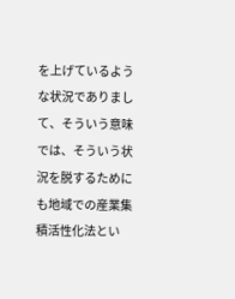を上げているような状況でありまして、そういう意味では、そういう状況を脱するためにも地域での産業集積活性化法とい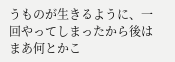うものが生きるように、一回やってしまったから後はまあ何とかこ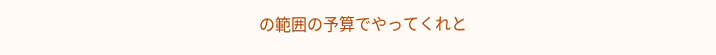の範囲の予算でやってくれと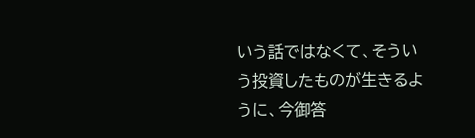いう話ではなくて、そういう投資したものが生きるように、今御答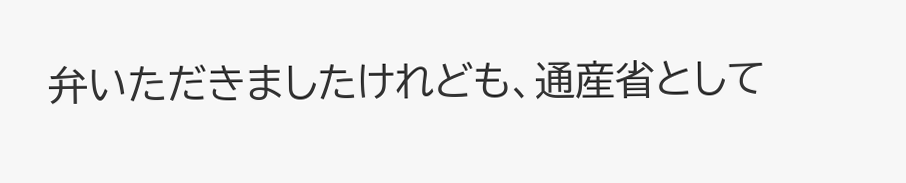弁いただきましたけれども、通産省として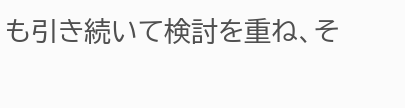も引き続いて検討を重ね、そ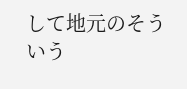して地元のそういう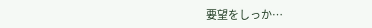要望をしっか…